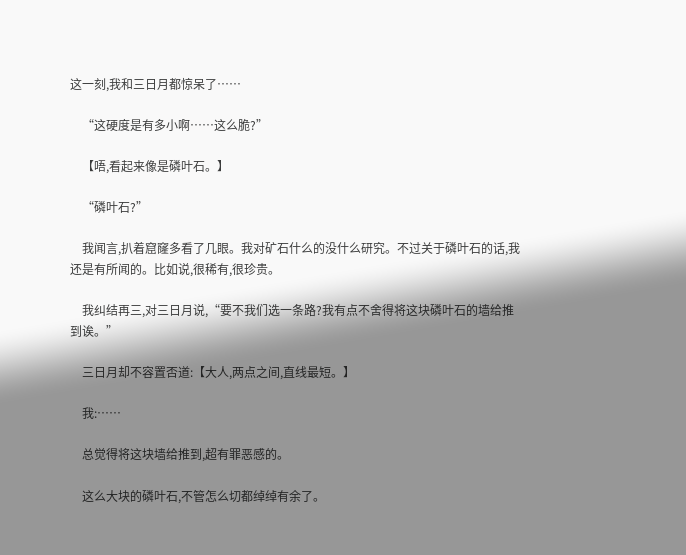这一刻,我和三日月都惊呆了……

    “这硬度是有多小啊……这么脆?”

    【唔,看起来像是磷叶石。】

    “磷叶石?”

    我闻言,扒着窟窿多看了几眼。我对矿石什么的没什么研究。不过关于磷叶石的话,我还是有所闻的。比如说,很稀有,很珍贵。

    我纠结再三,对三日月说,“要不我们选一条路?我有点不舍得将这块磷叶石的墙给推到诶。”

    三日月却不容置否道:【大人,两点之间,直线最短。】

    我:……

    总觉得将这块墙给推到,超有罪恶感的。

    这么大块的磷叶石,不管怎么切都绰绰有余了。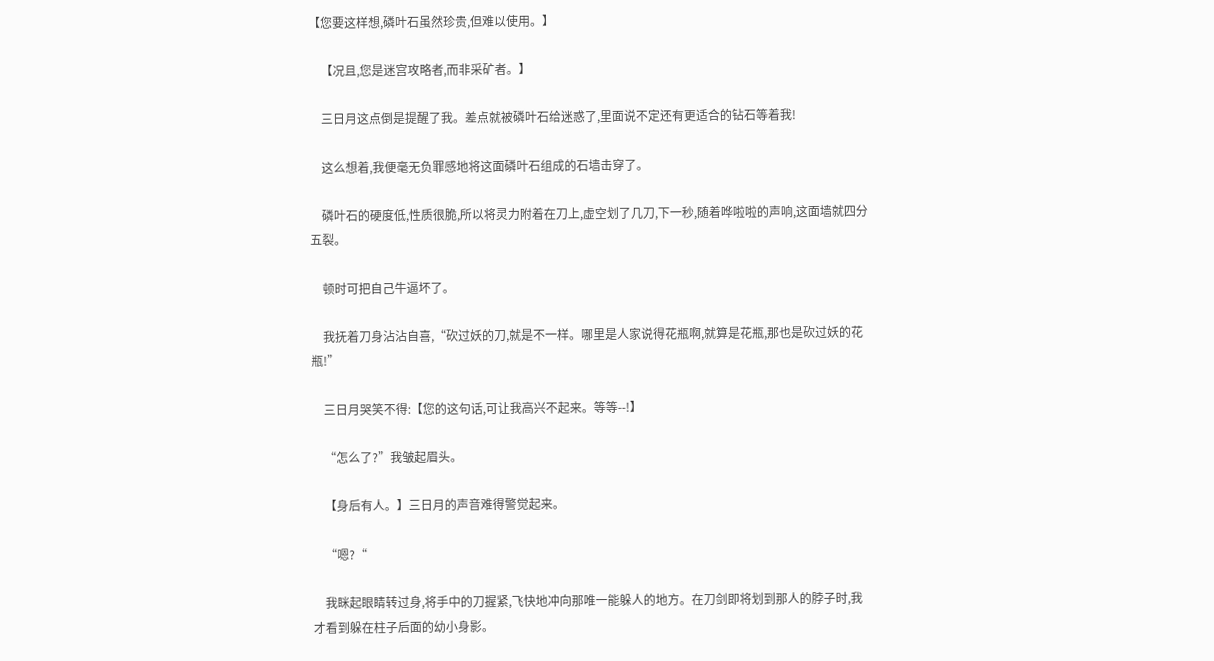【您要这样想,磷叶石虽然珍贵,但难以使用。】

    【况且,您是迷宫攻略者,而非采矿者。】

    三日月这点倒是提醒了我。差点就被磷叶石给迷惑了,里面说不定还有更适合的钻石等着我!

    这么想着,我便毫无负罪感地将这面磷叶石组成的石墙击穿了。

    磷叶石的硬度低,性质很脆,所以将灵力附着在刀上,虚空划了几刀,下一秒,随着哗啦啦的声响,这面墙就四分五裂。

    顿时可把自己牛逼坏了。

    我抚着刀身沾沾自喜,“砍过妖的刀,就是不一样。哪里是人家说得花瓶啊,就算是花瓶,那也是砍过妖的花瓶!”

    三日月哭笑不得:【您的这句话,可让我高兴不起来。等等--!】

    “怎么了?”我皱起眉头。

    【身后有人。】三日月的声音难得警觉起来。

    “嗯?“

    我眯起眼睛转过身,将手中的刀握紧,飞快地冲向那唯一能躲人的地方。在刀剑即将划到那人的脖子时,我才看到躲在柱子后面的幼小身影。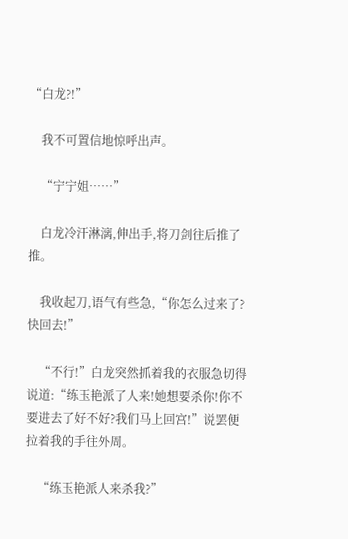“白龙?!”

    我不可置信地惊呼出声。

    “宁宁姐……”

    白龙冷汗淋漓,伸出手,将刀剑往后推了推。

    我收起刀,语气有些急,“你怎么过来了?快回去!”

    “不行!”白龙突然抓着我的衣服急切得说道:“练玉艳派了人来!她想要杀你!你不要进去了好不好?我们马上回宫!”说罢便拉着我的手往外周。

    “练玉艳派人来杀我?”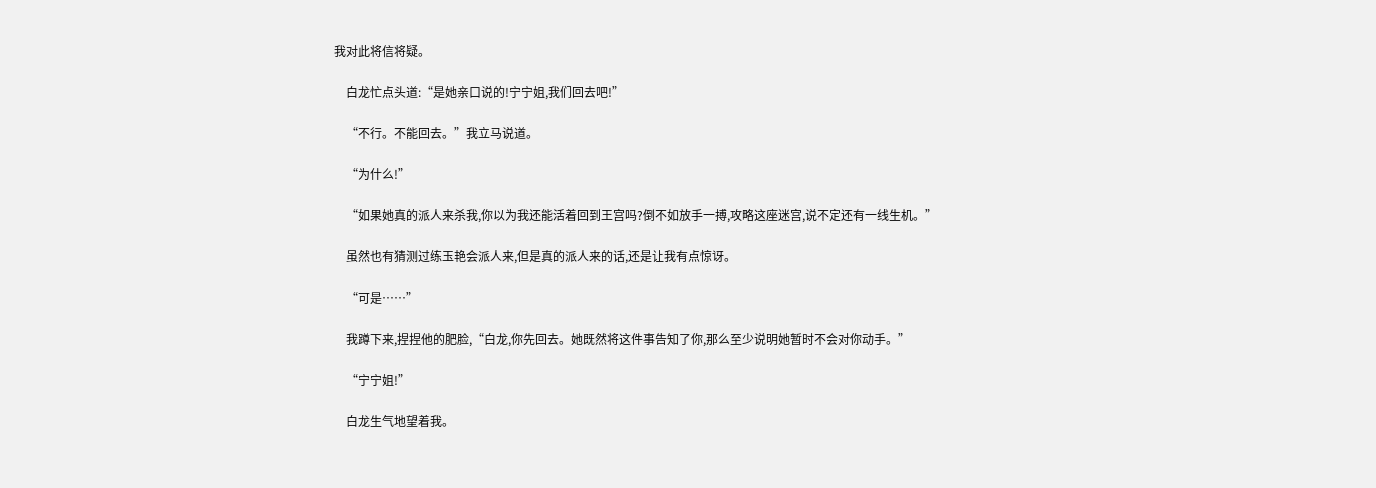我对此将信将疑。

    白龙忙点头道:“是她亲口说的!宁宁姐,我们回去吧!”

    “不行。不能回去。”我立马说道。

    “为什么!”

    “如果她真的派人来杀我,你以为我还能活着回到王宫吗?倒不如放手一搏,攻略这座迷宫,说不定还有一线生机。”

    虽然也有猜测过练玉艳会派人来,但是真的派人来的话,还是让我有点惊讶。

    “可是……”

    我蹲下来,捏捏他的肥脸,“白龙,你先回去。她既然将这件事告知了你,那么至少说明她暂时不会对你动手。”

    “宁宁姐!”

    白龙生气地望着我。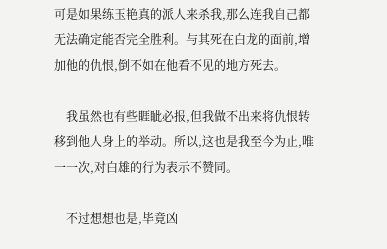可是如果练玉艳真的派人来杀我,那么连我自己都无法确定能否完全胜利。与其死在白龙的面前,增加他的仇恨,倒不如在他看不见的地方死去。

    我虽然也有些睚眦必报,但我做不出来将仇恨转移到他人身上的举动。所以,这也是我至今为止,唯一一次,对白雄的行为表示不赞同。

    不过想想也是,毕竟凶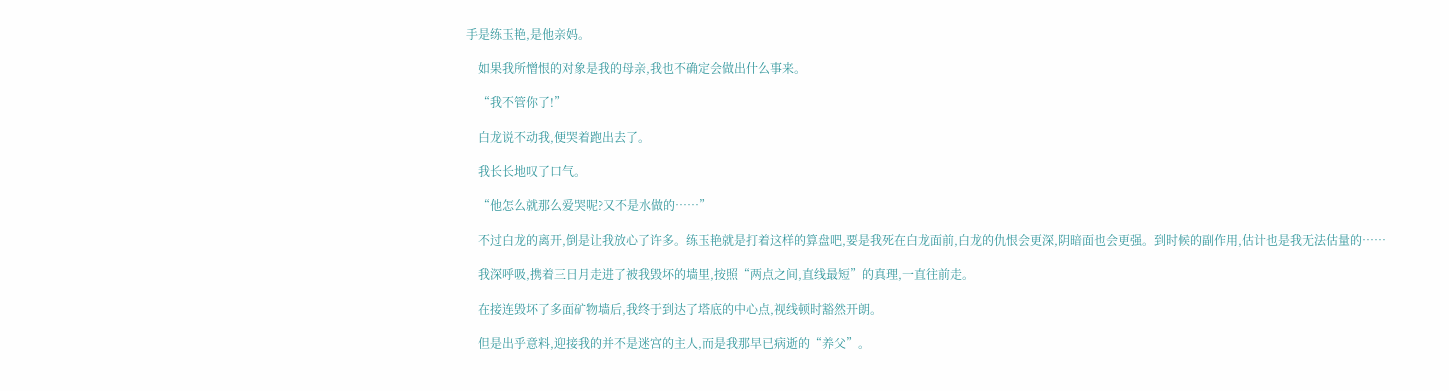手是练玉艳,是他亲妈。

    如果我所憎恨的对象是我的母亲,我也不确定会做出什么事来。

    “我不管你了!”

    白龙说不动我,便哭着跑出去了。

    我长长地叹了口气。

    “他怎么就那么爱哭呢?又不是水做的……”

    不过白龙的离开,倒是让我放心了许多。练玉艳就是打着这样的算盘吧,要是我死在白龙面前,白龙的仇恨会更深,阴暗面也会更强。到时候的副作用,估计也是我无法估量的……

    我深呼吸,携着三日月走进了被我毁坏的墙里,按照“两点之间,直线最短”的真理,一直往前走。

    在接连毁坏了多面矿物墙后,我终于到达了塔底的中心点,视线顿时豁然开朗。

    但是出乎意料,迎接我的并不是迷宫的主人,而是我那早已病逝的“养父”。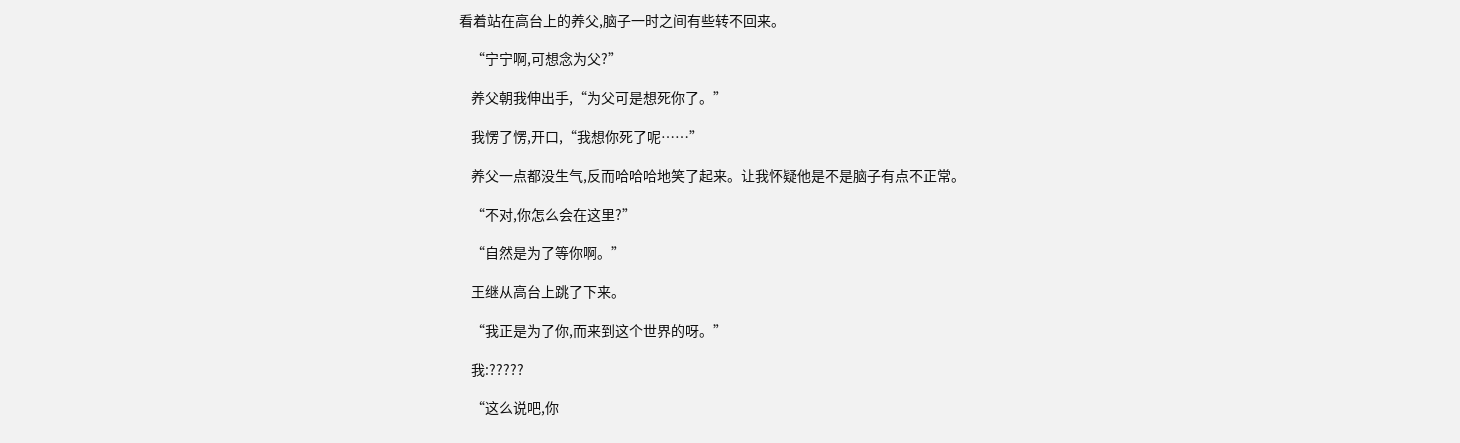看着站在高台上的养父,脑子一时之间有些转不回来。

    “宁宁啊,可想念为父?”

    养父朝我伸出手,“为父可是想死你了。”

    我愣了愣,开口,“我想你死了呢……”

    养父一点都没生气,反而哈哈哈地笑了起来。让我怀疑他是不是脑子有点不正常。

    “不对,你怎么会在这里?”

    “自然是为了等你啊。”

    王继从高台上跳了下来。

    “我正是为了你,而来到这个世界的呀。”

    我:?????

    “这么说吧,你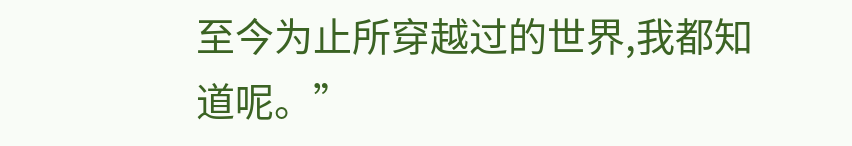至今为止所穿越过的世界,我都知道呢。”